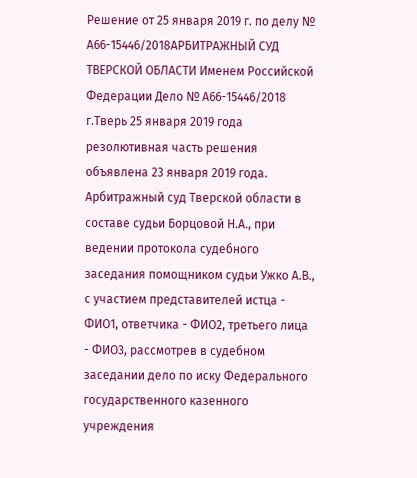Решение от 25 января 2019 г. по делу № А66-15446/2018АРБИТРАЖНЫЙ СУД ТВЕРСКОЙ ОБЛАСТИ Именем Российской Федерации Дело № А66-15446/2018 г.Тверь 25 января 2019 года резолютивная часть решения объявлена 23 января 2019 года. Арбитражный суд Тверской области в составе судьи Борцовой Н.А., при ведении протокола судебного заседания помощником судьи Ужко А.В., с участием представителей истца - ФИО1, ответчика - ФИО2, третьего лица - ФИО3, рассмотрев в судебном заседании дело по иску Федерального государственного казенного учреждения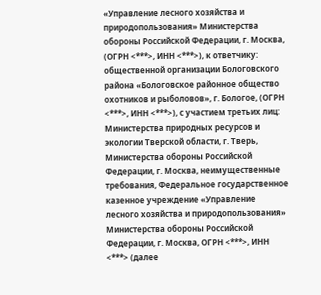«Управление лесного хозяйства и природопользования» Министерства обороны Российской Федерации, г. Москва, (ОГРН <***>, ИНН <***>), к ответчику: общественной организации Бологовского района «Бологовское районное общество охотников и рыболовов», г. Бологое, (ОГРН <***>, ИНН <***>), с участием третьих лиц: Министерства природных ресурсов и экологии Тверской области, г. Тверь, Министерства обороны Российской Федерации, г. Москва, неимущественные требования, Федеральное государственное казенное учреждение «Управление лесного хозяйства и природопользования» Министерства обороны Российской Федерации, г. Москва, ОГРН <***>, ИНН <***> (далее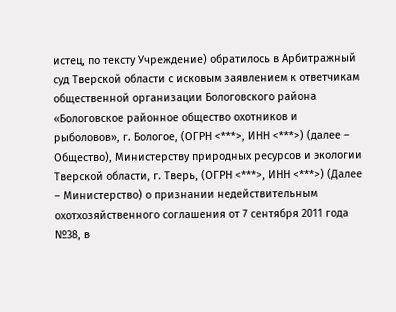истец, по тексту Учреждение) обратилось в Арбитражный суд Тверской области с исковым заявлением к ответчикам общественной организации Бологовского района «Бологовское районное общество охотников и рыболовов», г. Бологое, (ОГРН <***>, ИНН <***>) (далее – Общество), Министерству природных ресурсов и экологии Тверской области, г. Тверь, (ОГРН <***>, ИНН <***>) (Далее – Министерство) о признании недействительным охотхозяйственного соглашения от 7 сентября 2011 года №38, в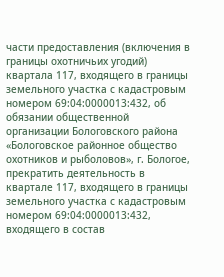части предоставления (включения в границы охотничьих угодий) квартала 117, входящего в границы земельного участка с кадастровым номером 69:04:0000013:432, об обязании общественной организации Бологовского района «Бологовское районное общество охотников и рыболовов», г. Бологое, прекратить деятельность в квартале 117, входящего в границы земельного участка с кадастровым номером 69:04:0000013:432, входящего в состав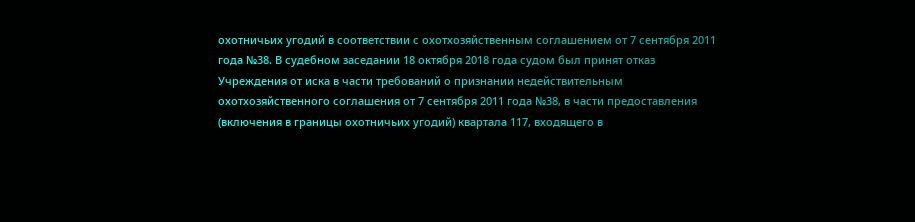охотничьих угодий в соответствии с охотхозяйственным соглашением от 7 сентября 2011 года №38. В судебном заседании 18 октября 2018 года судом был принят отказ Учреждения от иска в части требований о признании недействительным охотхозяйственного соглашения от 7 сентября 2011 года №38, в части предоставления (включения в границы охотничьих угодий) квартала 117, входящего в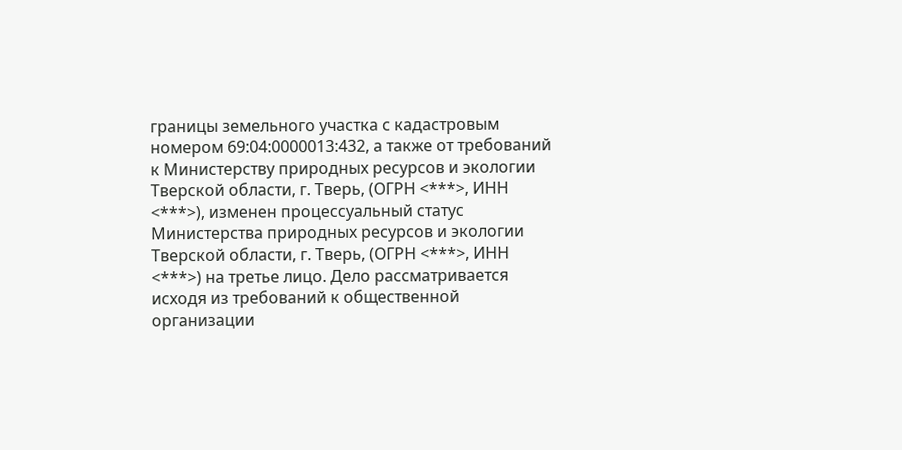границы земельного участка с кадастровым номером 69:04:0000013:432, а также от требований к Министерству природных ресурсов и экологии Тверской области, г. Тверь, (ОГРН <***>, ИНН <***>), изменен процессуальный статус Министерства природных ресурсов и экологии Тверской области, г. Тверь, (ОГРН <***>, ИНН <***>) на третье лицо. Дело рассматривается исходя из требований к общественной организации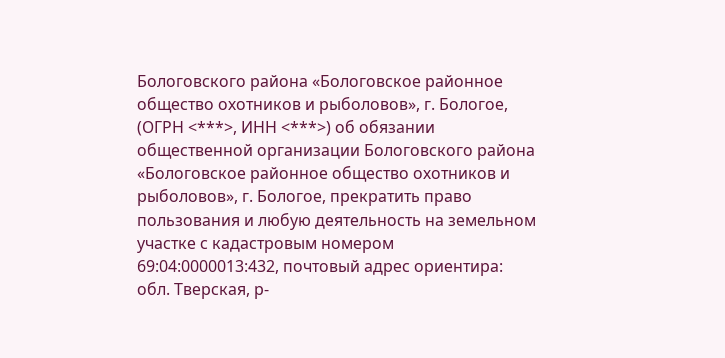Бологовского района «Бологовское районное общество охотников и рыболовов», г. Бологое, (ОГРН <***>, ИНН <***>) об обязании общественной организации Бологовского района «Бологовское районное общество охотников и рыболовов», г. Бологое, прекратить право пользования и любую деятельность на земельном участке с кадастровым номером 69:04:0000013:432, почтовый адрес ориентира: обл. Тверская, р-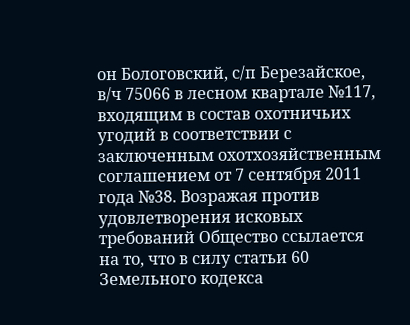он Бологовский, с/п Березайское, в/ч 75066 в лесном квартале №117, входящим в состав охотничьих угодий в соответствии с заключенным охотхозяйственным соглашением от 7 сентября 2011 года №38. Возражая против удовлетворения исковых требований Общество ссылается на то, что в силу статьи 60 Земельного кодекса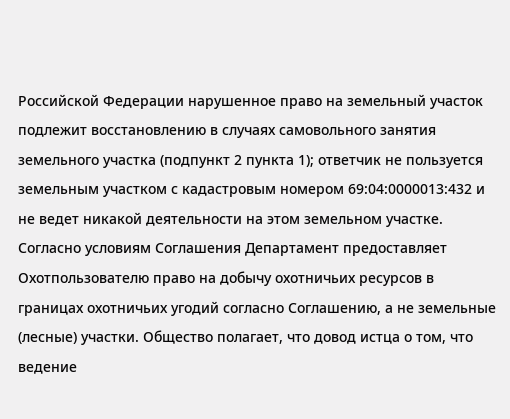Российской Федерации нарушенное право на земельный участок подлежит восстановлению в случаях самовольного занятия земельного участка (подпункт 2 пункта 1); ответчик не пользуется земельным участком с кадастровым номером 69:04:0000013:432 и не ведет никакой деятельности на этом земельном участке. Согласно условиям Соглашения Департамент предоставляет Охотпользователю право на добычу охотничьих ресурсов в границах охотничьих угодий согласно Соглашению, а не земельные (лесные) участки. Общество полагает, что довод истца о том, что ведение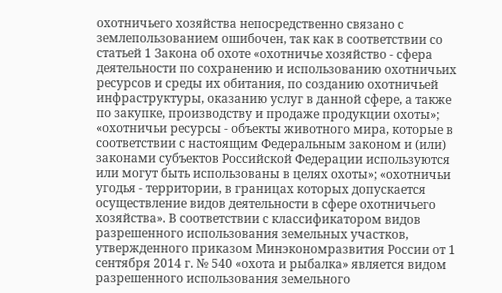охотничьего хозяйства непосредственно связано с землепользованием ошибочен, так как в соответствии со статьей 1 Закона об охоте «охотничье хозяйство - сфера деятельности по сохранению и использованию охотничьих ресурсов и среды их обитания, по созданию охотничьей инфраструктуры, оказанию услуг в данной сфере, а также по закупке, производству и продаже продукции охоты»; «охотничьи ресурсы - объекты животного мира, которые в соответствии с настоящим Федеральным законом и (или) законами субъектов Российской Федерации используются или могут быть использованы в целях охоты»; «охотничьи угодья - территории, в границах которых допускается осуществление видов деятельности в сфере охотничьего хозяйства». В соответствии с классификатором видов разрешенного использования земельных участков, утвержденного приказом Минэкономразвития России от 1 сентября 2014 г. № 540 «охота и рыбалка» является видом разрешенного использования земельного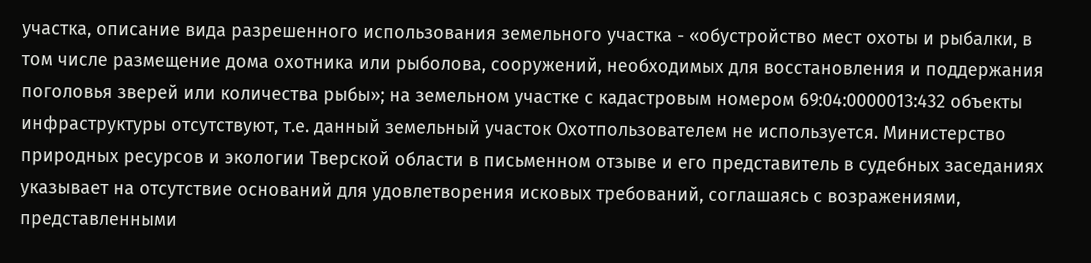участка, описание вида разрешенного использования земельного участка - «обустройство мест охоты и рыбалки, в том числе размещение дома охотника или рыболова, сооружений, необходимых для восстановления и поддержания поголовья зверей или количества рыбы»; на земельном участке с кадастровым номером 69:04:0000013:432 объекты инфраструктуры отсутствуют, т.е. данный земельный участок Охотпользователем не используется. Министерство природных ресурсов и экологии Тверской области в письменном отзыве и его представитель в судебных заседаниях указывает на отсутствие оснований для удовлетворения исковых требований, соглашаясь с возражениями, представленными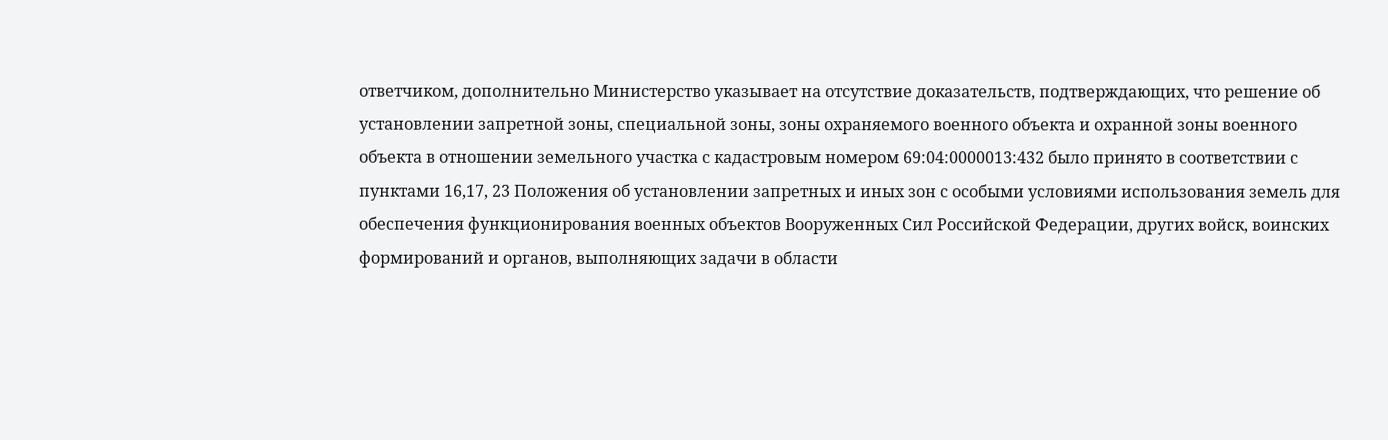ответчиком, дополнительно Министерство указывает на отсутствие доказательств, подтверждающих, что решение об установлении запретной зоны, специальной зоны, зоны охраняемого военного объекта и охранной зоны военного объекта в отношении земельного участка с кадастровым номером 69:04:0000013:432 было принято в соответствии с пунктами 16,17, 23 Положения об установлении запретных и иных зон с особыми условиями использования земель для обеспечения функционирования военных объектов Вооруженных Сил Российской Федерации, других войск, воинских формирований и органов, выполняющих задачи в области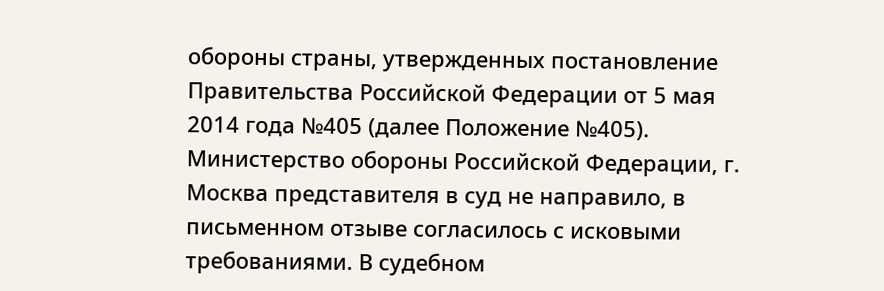обороны страны, утвержденных постановление Правительства Российской Федерации от 5 мая 2014 года №405 (далее Положение №405). Министерство обороны Российской Федерации, г. Москва представителя в суд не направило, в письменном отзыве согласилось с исковыми требованиями. В судебном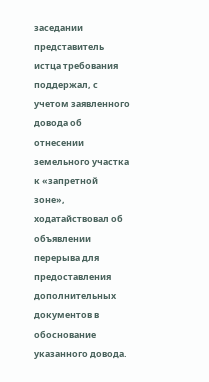заседании представитель истца требования поддержал, с учетом заявленного довода об отнесении земельного участка к «запретной зоне», ходатайствовал об объявлении перерыва для предоставления дополнительных документов в обоснование указанного довода.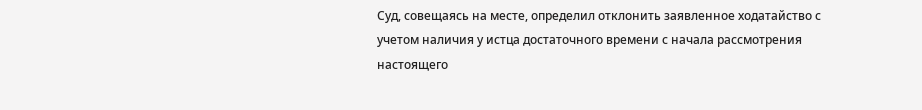Суд, совещаясь на месте, определил отклонить заявленное ходатайство с учетом наличия у истца достаточного времени с начала рассмотрения настоящего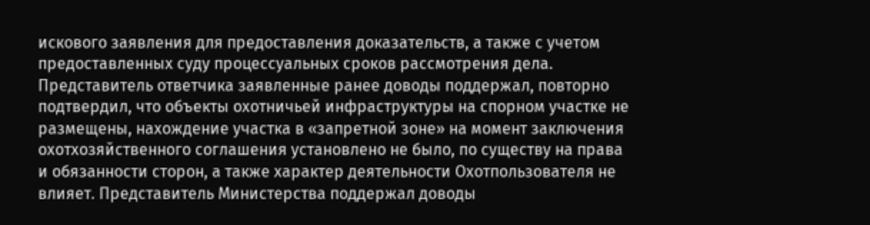искового заявления для предоставления доказательств, а также с учетом предоставленных суду процессуальных сроков рассмотрения дела. Представитель ответчика заявленные ранее доводы поддержал, повторно подтвердил, что объекты охотничьей инфраструктуры на спорном участке не размещены, нахождение участка в «запретной зоне» на момент заключения охотхозяйственного соглашения установлено не было, по существу на права и обязанности сторон, а также характер деятельности Охотпользователя не влияет. Представитель Министерства поддержал доводы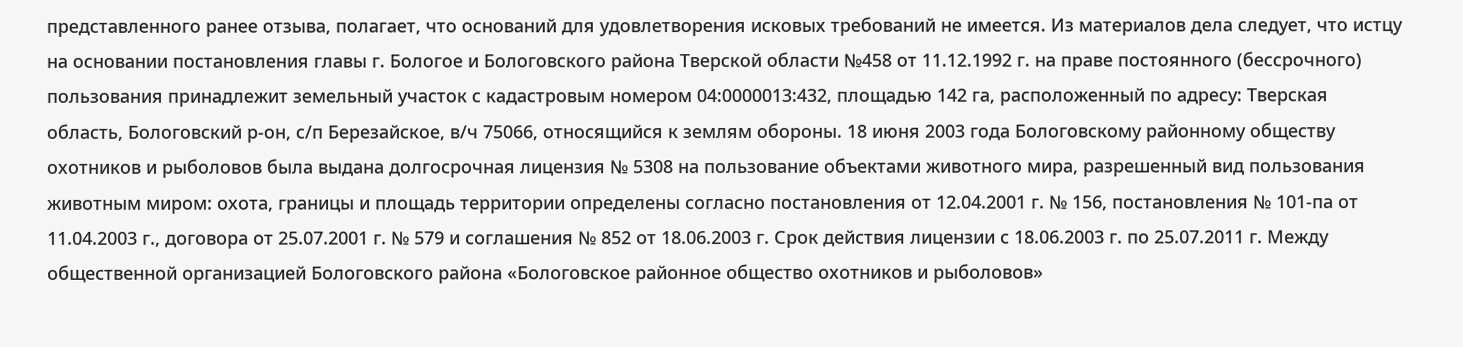представленного ранее отзыва, полагает, что оснований для удовлетворения исковых требований не имеется. Из материалов дела следует, что истцу на основании постановления главы г. Бологое и Бологовского района Тверской области №458 от 11.12.1992 г. на праве постоянного (бессрочного) пользования принадлежит земельный участок с кадастровым номером 04:0000013:432, площадью 142 га, расположенный по адресу: Тверская область, Бологовский р-он, с/п Березайское, в/ч 75066, относящийся к землям обороны. 18 июня 2003 года Бологовскому районному обществу охотников и рыболовов была выдана долгосрочная лицензия № 5308 на пользование объектами животного мира, разрешенный вид пользования животным миром: охота, границы и площадь территории определены согласно постановления от 12.04.2001 г. № 156, постановления № 101-па от 11.04.2003 г., договора от 25.07.2001 г. № 579 и соглашения № 852 от 18.06.2003 г. Срок действия лицензии с 18.06.2003 г. по 25.07.2011 г. Между общественной организацией Бологовского района «Бологовское районное общество охотников и рыболовов»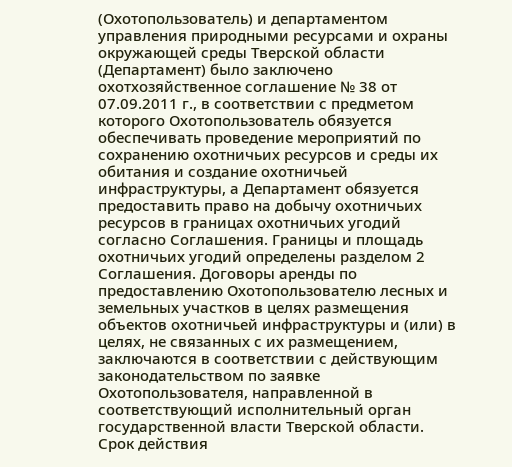(Охотопользователь) и департаментом управления природными ресурсами и охраны окружающей среды Тверской области (Департамент) было заключено охотхозяйственное соглашение № 38 от 07.09.2011 г., в соответствии с предметом которого Охотопользователь обязуется обеспечивать проведение мероприятий по сохранению охотничьих ресурсов и среды их обитания и создание охотничьей инфраструктуры, а Департамент обязуется предоставить право на добычу охотничьих ресурсов в границах охотничьих угодий согласно Соглашения. Границы и площадь охотничьих угодий определены разделом 2 Соглашения. Договоры аренды по предоставлению Охотопользователю лесных и земельных участков в целях размещения объектов охотничьей инфраструктуры и (или) в целях, не связанных с их размещением, заключаются в соответствии с действующим законодательством по заявке Охотопользователя, направленной в соответствующий исполнительный орган государственной власти Тверской области. Срок действия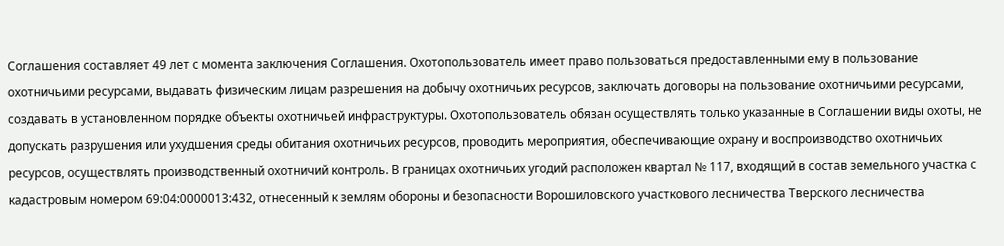Соглашения составляет 49 лет с момента заключения Соглашения. Охотопользователь имеет право пользоваться предоставленными ему в пользование охотничьими ресурсами, выдавать физическим лицам разрешения на добычу охотничьих ресурсов, заключать договоры на пользование охотничьими ресурсами, создавать в установленном порядке объекты охотничьей инфраструктуры. Охотопользователь обязан осуществлять только указанные в Соглашении виды охоты, не допускать разрушения или ухудшения среды обитания охотничьих ресурсов, проводить мероприятия, обеспечивающие охрану и воспроизводство охотничьих ресурсов, осуществлять производственный охотничий контроль. В границах охотничьих угодий расположен квартал № 117, входящий в состав земельного участка с кадастровым номером 69:04:0000013:432, отнесенный к землям обороны и безопасности Ворошиловского участкового лесничества Тверского лесничества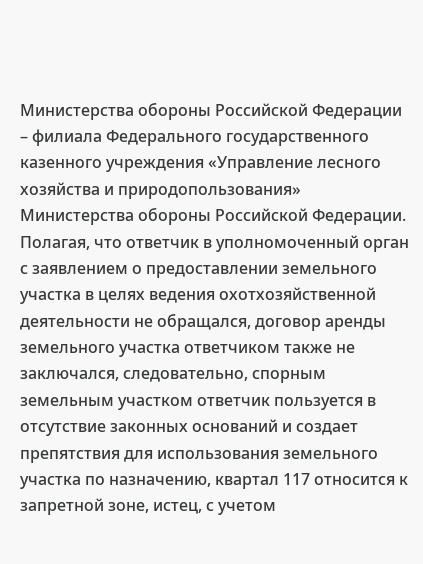Министерства обороны Российской Федерации – филиала Федерального государственного казенного учреждения «Управление лесного хозяйства и природопользования» Министерства обороны Российской Федерации. Полагая, что ответчик в уполномоченный орган с заявлением о предоставлении земельного участка в целях ведения охотхозяйственной деятельности не обращался, договор аренды земельного участка ответчиком также не заключался, следовательно, спорным земельным участком ответчик пользуется в отсутствие законных оснований и создает препятствия для использования земельного участка по назначению, квартал 117 относится к запретной зоне, истец, с учетом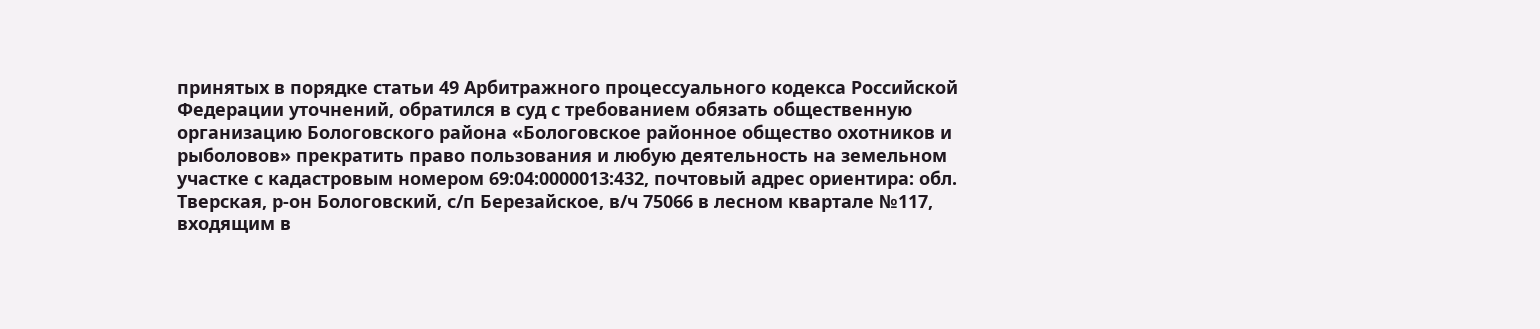принятых в порядке статьи 49 Арбитражного процессуального кодекса Российской Федерации уточнений, обратился в суд с требованием обязать общественную организацию Бологовского района «Бологовское районное общество охотников и рыболовов» прекратить право пользования и любую деятельность на земельном участке с кадастровым номером 69:04:0000013:432, почтовый адрес ориентира: обл. Тверская, р-он Бологовский, с/п Березайское, в/ч 75066 в лесном квартале №117, входящим в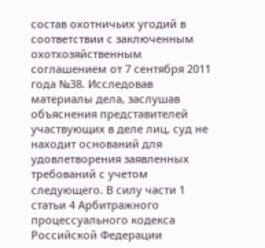состав охотничьих угодий в соответствии с заключенным охотхозяйственным соглашением от 7 сентября 2011 года №38. Исследовав материалы дела, заслушав объяснения представителей участвующих в деле лиц, суд не находит оснований для удовлетворения заявленных требований с учетом следующего. В силу части 1 статьи 4 Арбитражного процессуального кодекса Российской Федерации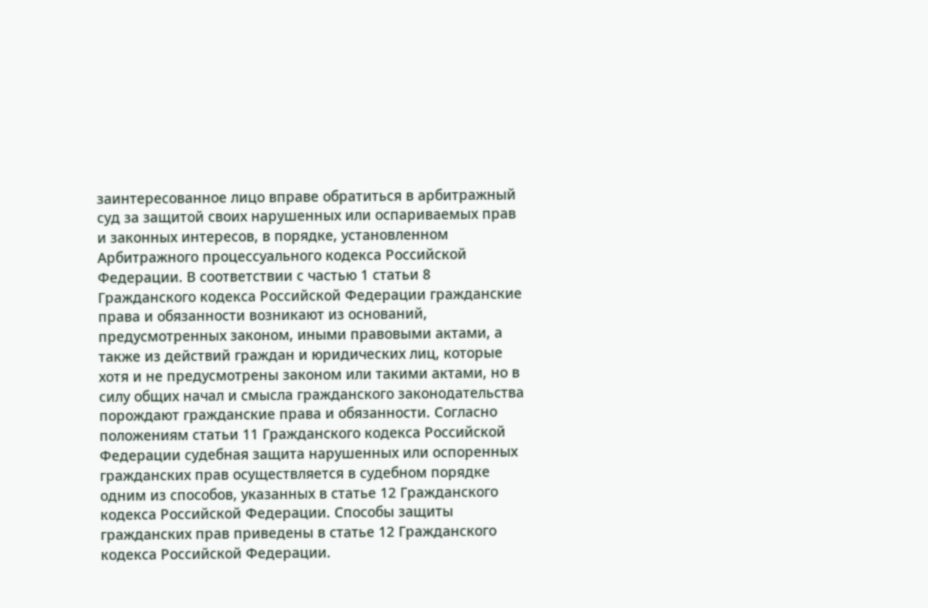заинтересованное лицо вправе обратиться в арбитражный суд за защитой своих нарушенных или оспариваемых прав и законных интересов, в порядке, установленном Арбитражного процессуального кодекса Российской Федерации. В соответствии с частью 1 статьи 8 Гражданского кодекса Российской Федерации гражданские права и обязанности возникают из оснований, предусмотренных законом, иными правовыми актами, а также из действий граждан и юридических лиц, которые хотя и не предусмотрены законом или такими актами, но в силу общих начал и смысла гражданского законодательства порождают гражданские права и обязанности. Согласно положениям статьи 11 Гражданского кодекса Российской Федерации судебная защита нарушенных или оспоренных гражданских прав осуществляется в судебном порядке одним из способов, указанных в статье 12 Гражданского кодекса Российской Федерации. Способы защиты гражданских прав приведены в статье 12 Гражданского кодекса Российской Федерации.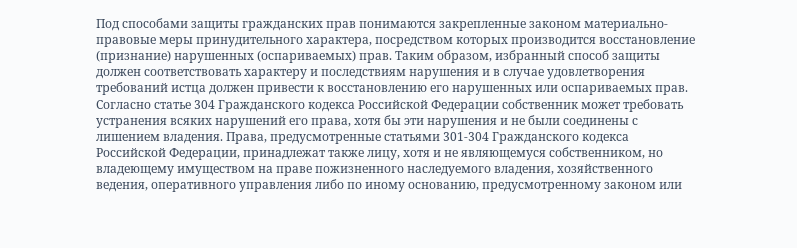Под способами защиты гражданских прав понимаются закрепленные законом материально-правовые меры принудительного характера, посредством которых производится восстановление (признание) нарушенных (оспариваемых) прав. Таким образом, избранный способ защиты должен соответствовать характеру и последствиям нарушения и в случае удовлетворения требований истца должен привести к восстановлению его нарушенных или оспариваемых прав. Согласно статье 304 Гражданского кодекса Российской Федерации собственник может требовать устранения всяких нарушений его права, хотя бы эти нарушения и не были соединены с лишением владения. Права, предусмотренные статьями 301-304 Гражданского кодекса Российской Федерации, принадлежат также лицу, хотя и не являющемуся собственником, но владеющему имуществом на праве пожизненного наследуемого владения, хозяйственного ведения, оперативного управления либо по иному основанию, предусмотренному законом или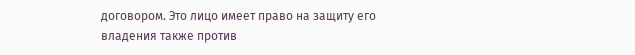договором. Это лицо имеет право на защиту его владения также против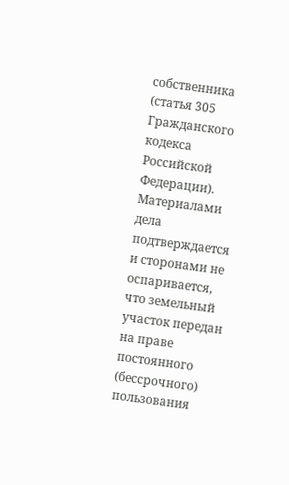собственника (статья 305 Гражданского кодекса Российской Федерации). Материалами дела подтверждается и сторонами не оспаривается, что земельный участок передан на праве постоянного (бессрочного) пользования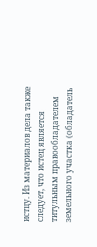истцу. Из материалов дела также следует, что истец является титульным правообладателем земельного участка (обладатель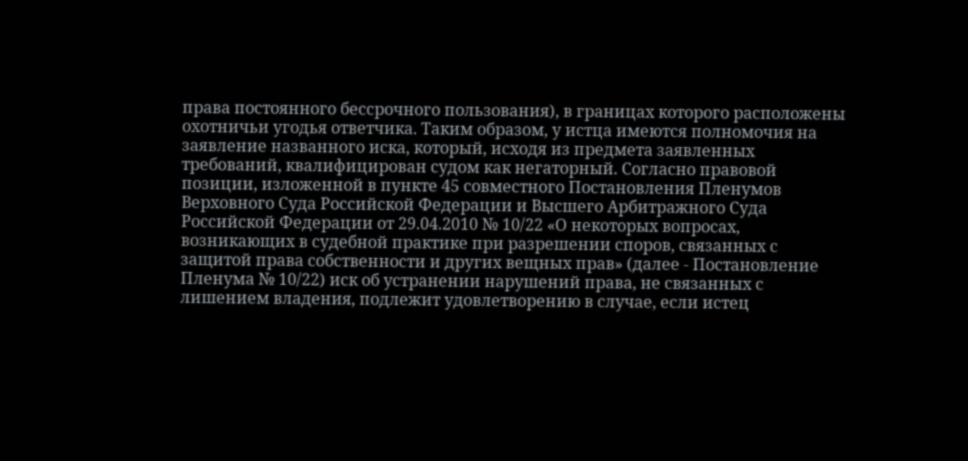права постоянного бессрочного пользования), в границах которого расположены охотничьи угодья ответчика. Таким образом, у истца имеются полномочия на заявление названного иска, который, исходя из предмета заявленных требований, квалифицирован судом как негаторный. Согласно правовой позиции, изложенной в пункте 45 совместного Постановления Пленумов Верховного Суда Российской Федерации и Высшего Арбитражного Суда Российской Федерации от 29.04.2010 № 10/22 «О некоторых вопросах, возникающих в судебной практике при разрешении споров, связанных с защитой права собственности и других вещных прав» (далее - Постановление Пленума № 10/22) иск об устранении нарушений права, не связанных с лишением владения, подлежит удовлетворению в случае, если истец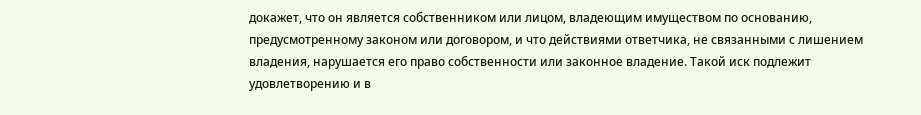докажет, что он является собственником или лицом, владеющим имуществом по основанию, предусмотренному законом или договором, и что действиями ответчика, не связанными с лишением владения, нарушается его право собственности или законное владение. Такой иск подлежит удовлетворению и в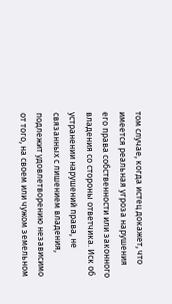том случае, когда истец докажет, что имеется реальная угроза нарушения его права собственности или законного владения со стороны ответчика. Иск об устранении нарушений права, не связанных с лишением владения, подлежит удовлетворению независимо от того, на своем или чужом земельном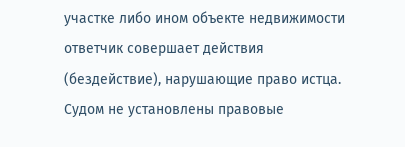участке либо ином объекте недвижимости ответчик совершает действия (бездействие), нарушающие право истца. Судом не установлены правовые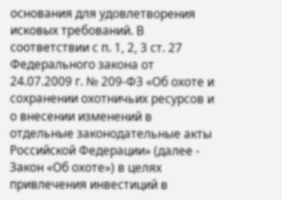основания для удовлетворения исковых требований. В соответствии с п. 1, 2, 3 ст. 27 Федерального закона от 24.07.2009 г. № 209-ФЗ «Об охоте и сохранении охотничьих ресурсов и о внесении изменений в отдельные законодательные акты Российской Федерации» (далее - Закон «Об охоте») в целях привлечения инвестиций в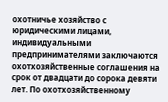охотничье хозяйство с юридическими лицами, индивидуальными предпринимателями заключаются охотхозяйственные соглашения на срок от двадцати до сорока девяти лет. По охотхозяйственному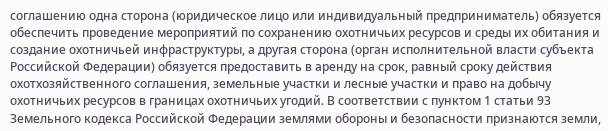соглашению одна сторона (юридическое лицо или индивидуальный предприниматель) обязуется обеспечить проведение мероприятий по сохранению охотничьих ресурсов и среды их обитания и создание охотничьей инфраструктуры, а другая сторона (орган исполнительной власти субъекта Российской Федерации) обязуется предоставить в аренду на срок, равный сроку действия охотхозяйственного соглашения, земельные участки и лесные участки и право на добычу охотничьих ресурсов в границах охотничьих угодий. В соответствии с пунктом 1 статьи 93 Земельного кодекса Российской Федерации землями обороны и безопасности признаются земли,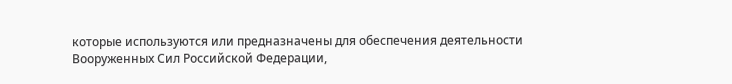которые используются или предназначены для обеспечения деятельности Вооруженных Сил Российской Федерации,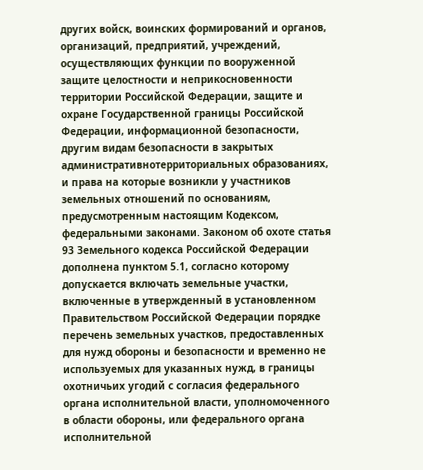других войск, воинских формирований и органов, организаций, предприятий, учреждений, осуществляющих функции по вооруженной защите целостности и неприкосновенности территории Российской Федерации, защите и охране Государственной границы Российской Федерации, информационной безопасности, другим видам безопасности в закрытых административнотерриториальных образованиях, и права на которые возникли у участников земельных отношений по основаниям, предусмотренным настоящим Кодексом, федеральными законами. Законом об охоте статья 93 Земельного кодекса Российской Федерации дополнена пунктом 5.1, согласно которому допускается включать земельные участки, включенные в утвержденный в установленном Правительством Российской Федерации порядке перечень земельных участков, предоставленных для нужд обороны и безопасности и временно не используемых для указанных нужд, в границы охотничьих угодий с согласия федерального органа исполнительной власти, уполномоченного в области обороны, или федерального органа исполнительной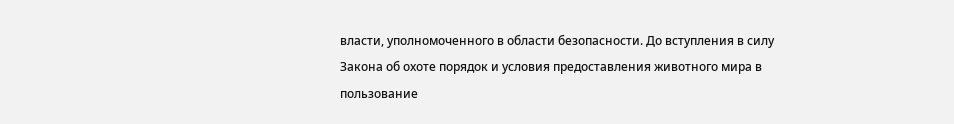власти, уполномоченного в области безопасности. До вступления в силу Закона об охоте порядок и условия предоставления животного мира в пользование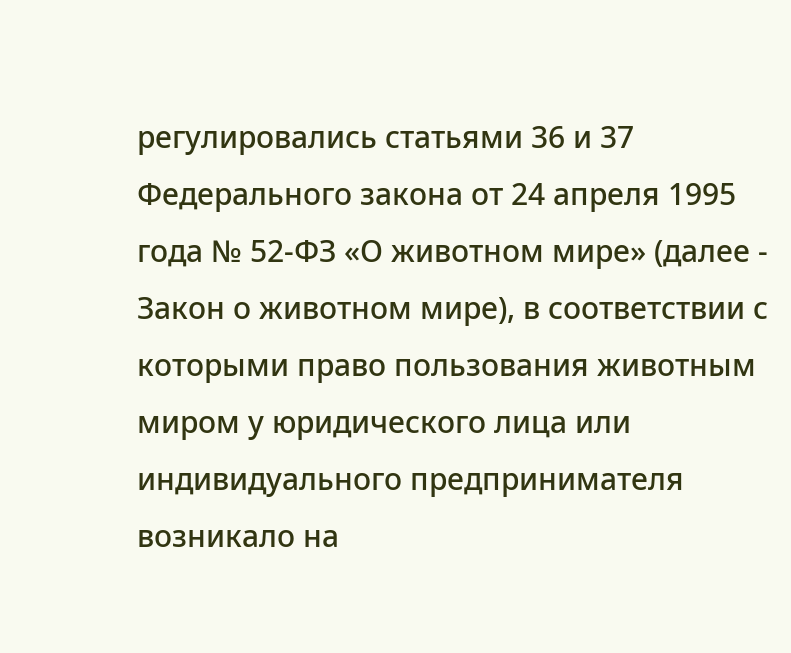регулировались статьями 36 и 37 Федерального закона от 24 апреля 1995 года № 52-ФЗ «О животном мире» (далее - Закон о животном мире), в соответствии с которыми право пользования животным миром у юридического лица или индивидуального предпринимателя возникало на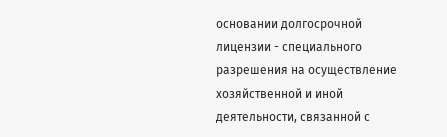основании долгосрочной лицензии - специального разрешения на осуществление хозяйственной и иной деятельности, связанной с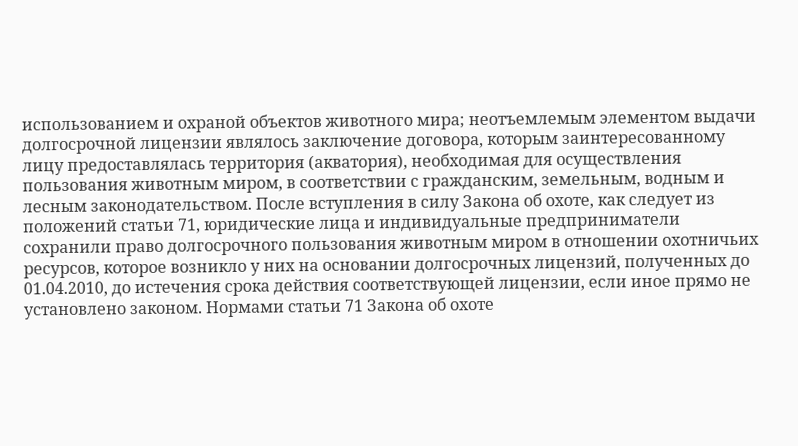использованием и охраной объектов животного мира; неотъемлемым элементом выдачи долгосрочной лицензии являлось заключение договора, которым заинтересованному лицу предоставлялась территория (акватория), необходимая для осуществления пользования животным миром, в соответствии с гражданским, земельным, водным и лесным законодательством. После вступления в силу Закона об охоте, как следует из положений статьи 71, юридические лица и индивидуальные предприниматели сохранили право долгосрочного пользования животным миром в отношении охотничьих ресурсов, которое возникло у них на основании долгосрочных лицензий, полученных до 01.04.2010, до истечения срока действия соответствующей лицензии, если иное прямо не установлено законом. Нормами статьи 71 Закона об охоте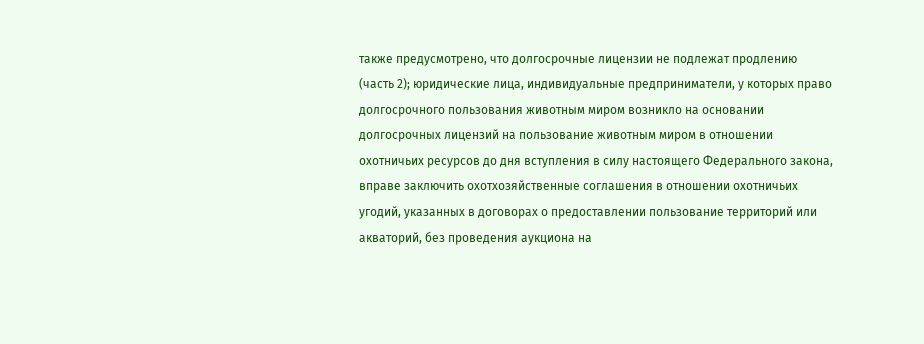также предусмотрено, что долгосрочные лицензии не подлежат продлению (часть 2); юридические лица, индивидуальные предприниматели, у которых право долгосрочного пользования животным миром возникло на основании долгосрочных лицензий на пользование животным миром в отношении охотничьих ресурсов до дня вступления в силу настоящего Федерального закона, вправе заключить охотхозяйственные соглашения в отношении охотничьих угодий, указанных в договорах о предоставлении пользование территорий или акваторий, без проведения аукциона на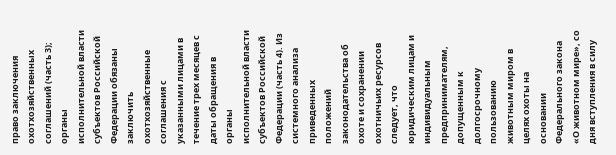право заключения охотхозяйственных соглашений (часть 3); органы исполнительной власти субъектов Российской Федерации обязаны заключить охотхозяйственные соглашения с указанными лицами в течение трех месяцев с даты обращения в органы исполнительной власти субъектов Российской Федерации (часть 4). Из системного анализа приведенных положений законодательства об охоте и сохранении охотничьих ресурсов следует, что юридическим лицам и индивидуальным предпринимателям, допущенным к долгосрочному пользованию животным миром в целях охоты на основании Федерального закона «О животном мире», со дня вступления в силу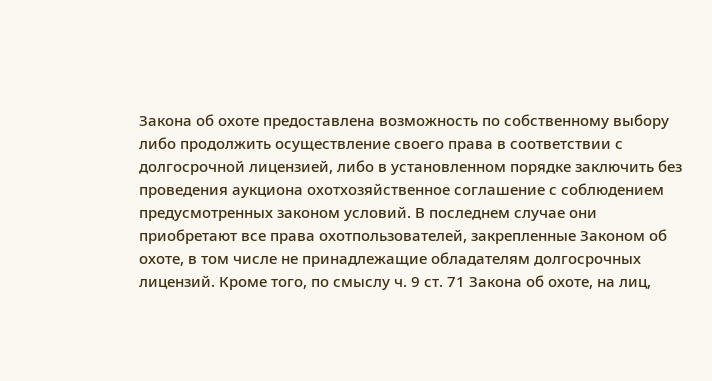Закона об охоте предоставлена возможность по собственному выбору либо продолжить осуществление своего права в соответствии с долгосрочной лицензией, либо в установленном порядке заключить без проведения аукциона охотхозяйственное соглашение с соблюдением предусмотренных законом условий. В последнем случае они приобретают все права охотпользователей, закрепленные Законом об охоте, в том числе не принадлежащие обладателям долгосрочных лицензий. Кроме того, по смыслу ч. 9 ст. 71 Закона об охоте, на лиц,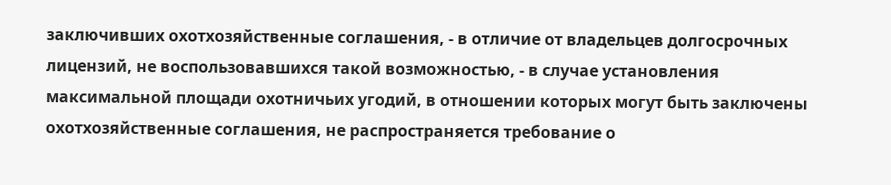заключивших охотхозяйственные соглашения, - в отличие от владельцев долгосрочных лицензий, не воспользовавшихся такой возможностью, - в случае установления максимальной площади охотничьих угодий, в отношении которых могут быть заключены охотхозяйственные соглашения, не распространяется требование о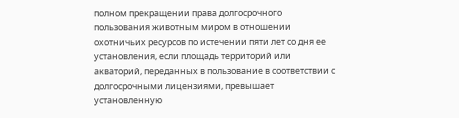полном прекращении права долгосрочного пользования животным миром в отношении охотничьих ресурсов по истечении пяти лет со дня ее установления, если площадь территорий или акваторий, переданных в пользование в соответствии с долгосрочными лицензиями, превышает установленную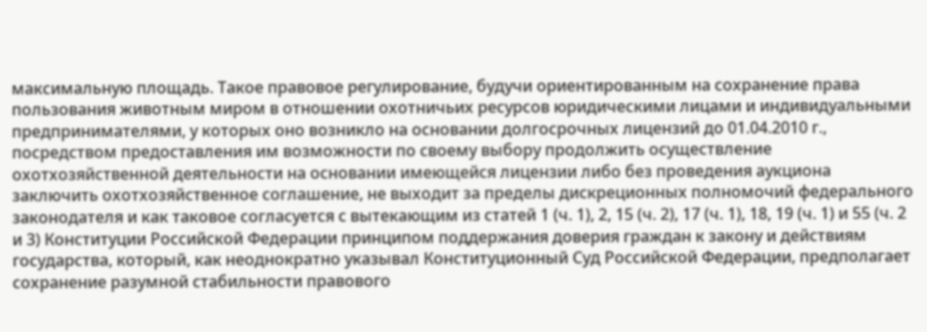максимальную площадь. Такое правовое регулирование, будучи ориентированным на сохранение права пользования животным миром в отношении охотничьих ресурсов юридическими лицами и индивидуальными предпринимателями, у которых оно возникло на основании долгосрочных лицензий до 01.04.2010 г., посредством предоставления им возможности по своему выбору продолжить осуществление охотхозяйственной деятельности на основании имеющейся лицензии либо без проведения аукциона заключить охотхозяйственное соглашение, не выходит за пределы дискреционных полномочий федерального законодателя и как таковое согласуется с вытекающим из статей 1 (ч. 1), 2, 15 (ч. 2), 17 (ч. 1), 18, 19 (ч. 1) и 55 (ч. 2 и 3) Конституции Российской Федерации принципом поддержания доверия граждан к закону и действиям государства, который, как неоднократно указывал Конституционный Суд Российской Федерации, предполагает сохранение разумной стабильности правового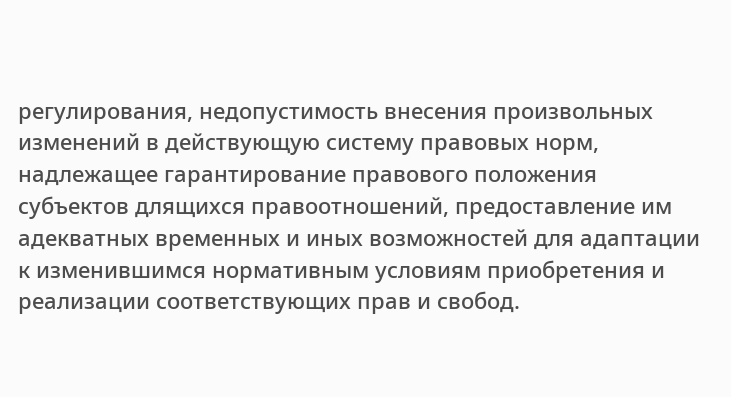регулирования, недопустимость внесения произвольных изменений в действующую систему правовых норм, надлежащее гарантирование правового положения субъектов длящихся правоотношений, предоставление им адекватных временных и иных возможностей для адаптации к изменившимся нормативным условиям приобретения и реализации соответствующих прав и свобод.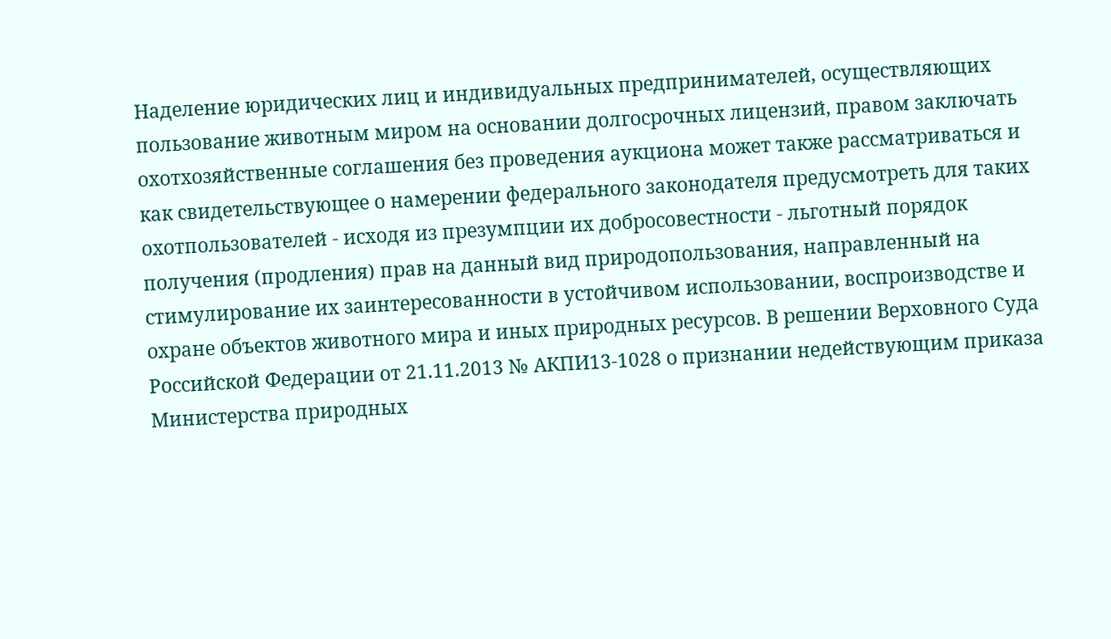Наделение юридических лиц и индивидуальных предпринимателей, осуществляющих пользование животным миром на основании долгосрочных лицензий, правом заключать охотхозяйственные соглашения без проведения аукциона может также рассматриваться и как свидетельствующее о намерении федерального законодателя предусмотреть для таких охотпользователей - исходя из презумпции их добросовестности - льготный порядок получения (продления) прав на данный вид природопользования, направленный на стимулирование их заинтересованности в устойчивом использовании, воспроизводстве и охране объектов животного мира и иных природных ресурсов. В решении Верховного Суда Российской Федерации от 21.11.2013 № АКПИ13-1028 о признании недействующим приказа Министерства природных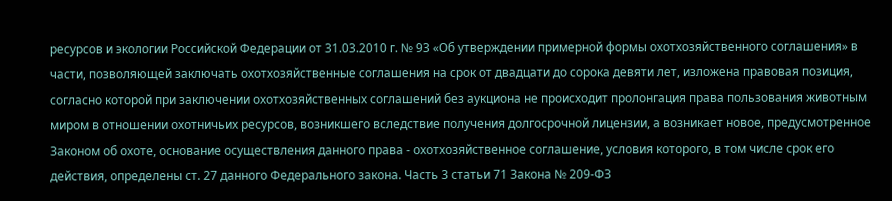ресурсов и экологии Российской Федерации от 31.03.2010 г. № 93 «Об утверждении примерной формы охотхозяйственного соглашения» в части, позволяющей заключать охотхозяйственные соглашения на срок от двадцати до сорока девяти лет, изложена правовая позиция, согласно которой при заключении охотхозяйственных соглашений без аукциона не происходит пролонгация права пользования животным миром в отношении охотничьих ресурсов, возникшего вследствие получения долгосрочной лицензии, а возникает новое, предусмотренное Законом об охоте, основание осуществления данного права - охотхозяйственное соглашение, условия которого, в том числе срок его действия, определены ст. 27 данного Федерального закона. Часть 3 статьи 71 Закона № 209-ФЗ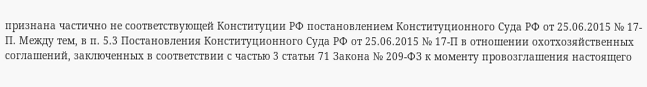признана частично не соответствующей Конституции РФ постановлением Конституционного Суда РФ от 25.06.2015 № 17-П. Между тем, в п. 5.3 Постановления Конституционного Суда РФ от 25.06.2015 № 17-П в отношении охотхозяйственных соглашений, заключенных в соответствии с частью 3 статьи 71 Закона № 209-ФЗ к моменту провозглашения настоящего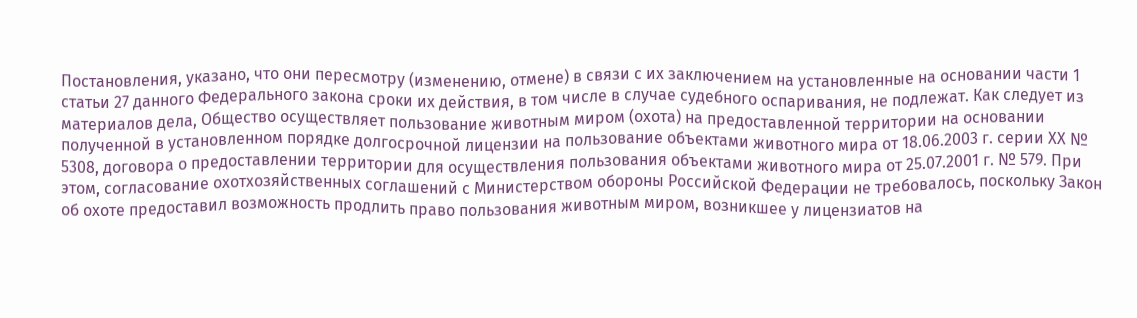Постановления, указано, что они пересмотру (изменению, отмене) в связи с их заключением на установленные на основании части 1 статьи 27 данного Федерального закона сроки их действия, в том числе в случае судебного оспаривания, не подлежат. Как следует из материалов дела, Общество осуществляет пользование животным миром (охота) на предоставленной территории на основании полученной в установленном порядке долгосрочной лицензии на пользование объектами животного мира от 18.06.2003 г. серии ХХ № 5308, договора о предоставлении территории для осуществления пользования объектами животного мира от 25.07.2001 г. № 579. При этом, согласование охотхозяйственных соглашений с Министерством обороны Российской Федерации не требовалось, поскольку Закон об охоте предоставил возможность продлить право пользования животным миром, возникшее у лицензиатов на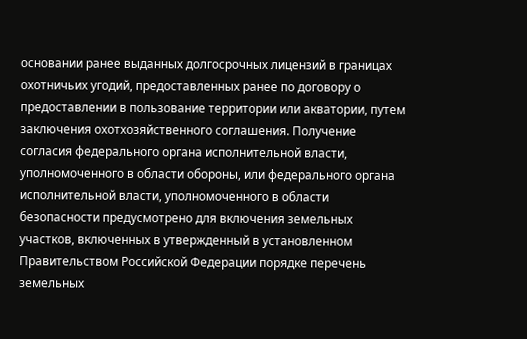основании ранее выданных долгосрочных лицензий в границах охотничьих угодий, предоставленных ранее по договору о предоставлении в пользование территории или акватории, путем заключения охотхозяйственного соглашения. Получение согласия федерального органа исполнительной власти, уполномоченного в области обороны, или федерального органа исполнительной власти, уполномоченного в области безопасности предусмотрено для включения земельных участков, включенных в утвержденный в установленном Правительством Российской Федерации порядке перечень земельных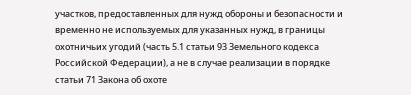участков, предоставленных для нужд обороны и безопасности и временно не используемых для указанных нужд, в границы охотничьих угодий (часть 5.1 статьи 93 Земельного кодекса Российской Федерации), а не в случае реализации в порядке статьи 71 Закона об охоте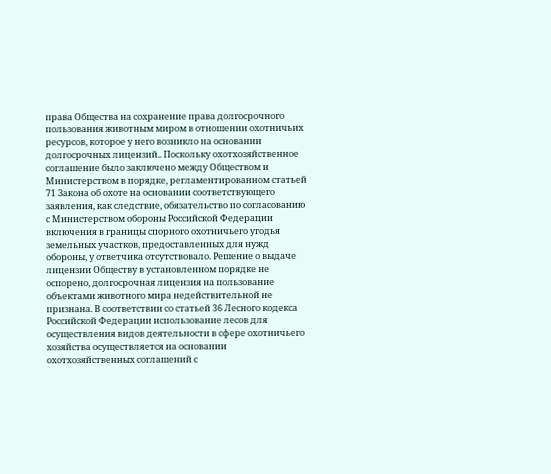права Общества на сохранение права долгосрочного пользования животным миром в отношении охотничьих ресурсов, которое у него возникло на основании долгосрочных лицензий.. Поскольку охотхозяйственное соглашение было заключено между Обществом и Министерством в порядке, регламентированном статьей 71 Закона об охоте на основании соответствующего заявления, как следствие, обязательство по согласованию с Министерством обороны Российской Федерации включения в границы спорного охотничьего угодья земельных участков, предоставленных для нужд обороны, у ответчика отсутствовало. Решение о выдаче лицензии Обществу в установленном порядке не оспорено, долгосрочная лицензия на пользование объектами животного мира недействительной не признана. В соответствии со статьей 36 Лесного кодекса Российской Федерации использование лесов для осуществления видов деятельности в сфере охотничьего хозяйства осуществляется на основании охотхозяйственных соглашений с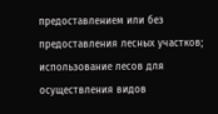предоставлением или без предоставления лесных участков; использование лесов для осуществления видов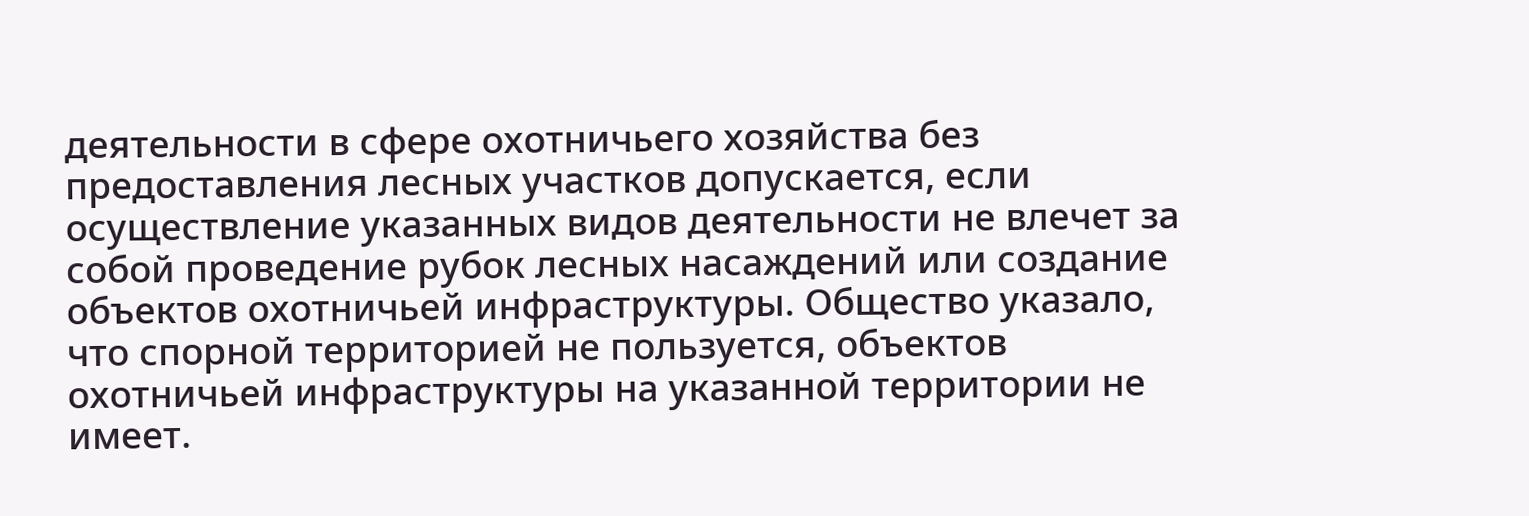деятельности в сфере охотничьего хозяйства без предоставления лесных участков допускается, если осуществление указанных видов деятельности не влечет за собой проведение рубок лесных насаждений или создание объектов охотничьей инфраструктуры. Общество указало, что спорной территорией не пользуется, объектов охотничьей инфраструктуры на указанной территории не имеет.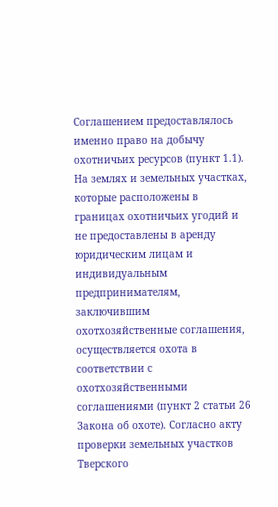Соглашением предоставлялось именно право на добычу охотничьих ресурсов (пункт 1.1). На землях и земельных участках, которые расположены в границах охотничьих угодий и не предоставлены в аренду юридическим лицам и индивидуальным предпринимателям, заключившим охотхозяйственные соглашения, осуществляется охота в соответствии с охотхозяйственными соглашениями (пункт 2 статьи 26 Закона об охоте). Согласно акту проверки земельных участков Тверского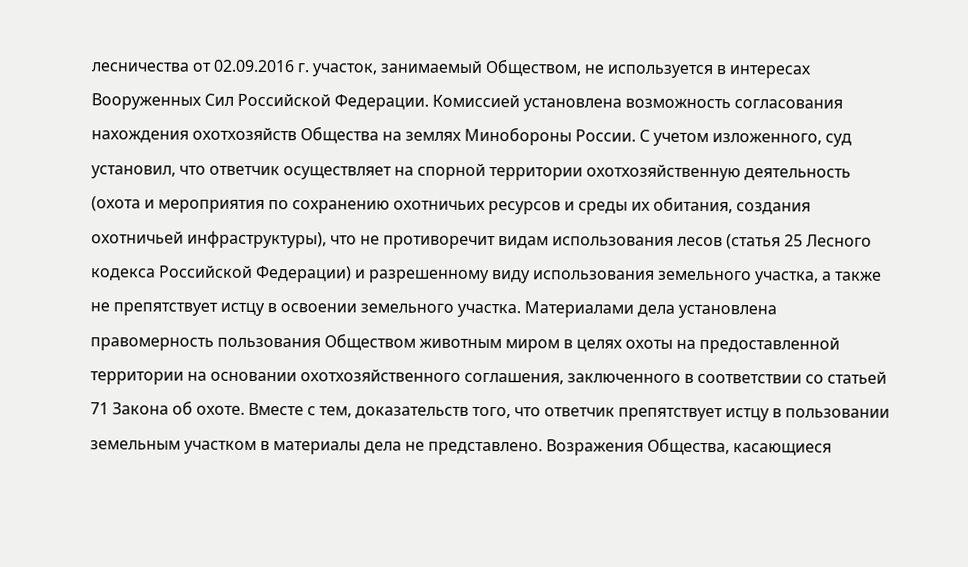лесничества от 02.09.2016 г. участок, занимаемый Обществом, не используется в интересах Вооруженных Сил Российской Федерации. Комиссией установлена возможность согласования нахождения охотхозяйств Общества на землях Минобороны России. С учетом изложенного, суд установил, что ответчик осуществляет на спорной территории охотхозяйственную деятельность (охота и мероприятия по сохранению охотничьих ресурсов и среды их обитания, создания охотничьей инфраструктуры), что не противоречит видам использования лесов (статья 25 Лесного кодекса Российской Федерации) и разрешенному виду использования земельного участка, а также не препятствует истцу в освоении земельного участка. Материалами дела установлена правомерность пользования Обществом животным миром в целях охоты на предоставленной территории на основании охотхозяйственного соглашения, заключенного в соответствии со статьей 71 Закона об охоте. Вместе с тем, доказательств того, что ответчик препятствует истцу в пользовании земельным участком в материалы дела не представлено. Возражения Общества, касающиеся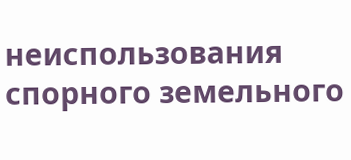неиспользования спорного земельного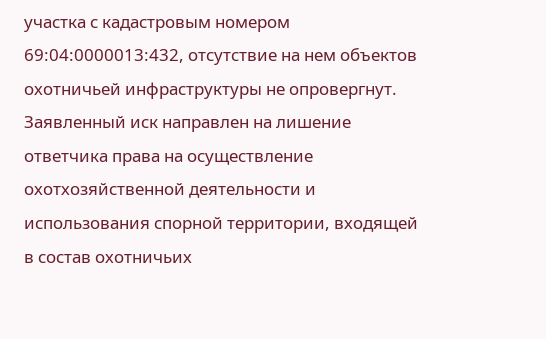участка с кадастровым номером 69:04:0000013:432, отсутствие на нем объектов охотничьей инфраструктуры не опровергнут. Заявленный иск направлен на лишение ответчика права на осуществление охотхозяйственной деятельности и использования спорной территории, входящей в состав охотничьих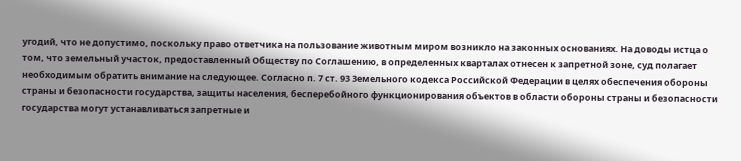угодий, что не допустимо, поскольку право ответчика на пользование животным миром возникло на законных основаниях. На доводы истца о том, что земельный участок, предоставленный Обществу по Соглашению, в определенных кварталах отнесен к запретной зоне, суд полагает необходимым обратить внимание на следующее. Согласно п. 7 ст. 93 Земельного кодекса Российской Федерации в целях обеспечения обороны страны и безопасности государства, защиты населения, бесперебойного функционирования объектов в области обороны страны и безопасности государства могут устанавливаться запретные и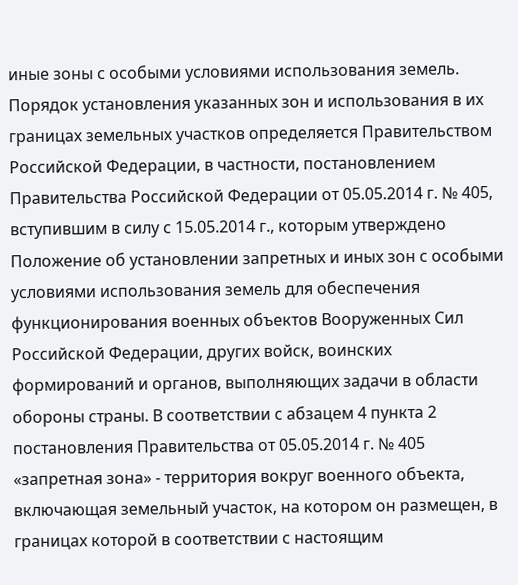иные зоны с особыми условиями использования земель. Порядок установления указанных зон и использования в их границах земельных участков определяется Правительством Российской Федерации, в частности, постановлением Правительства Российской Федерации от 05.05.2014 г. № 405, вступившим в силу с 15.05.2014 г., которым утверждено Положение об установлении запретных и иных зон с особыми условиями использования земель для обеспечения функционирования военных объектов Вооруженных Сил Российской Федерации, других войск, воинских формирований и органов, выполняющих задачи в области обороны страны. В соответствии с абзацем 4 пункта 2 постановления Правительства от 05.05.2014 г. № 405 «запретная зона» - территория вокруг военного объекта, включающая земельный участок, на котором он размещен, в границах которой в соответствии с настоящим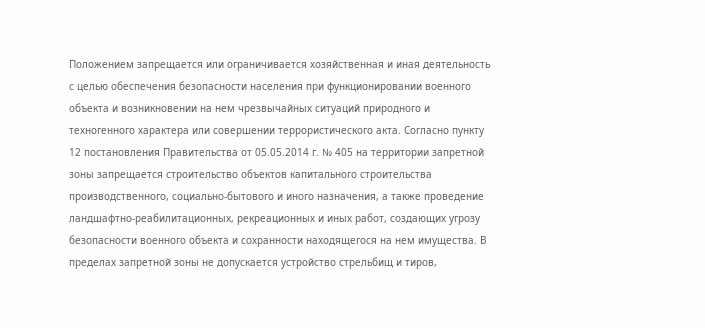Положением запрещается или ограничивается хозяйственная и иная деятельность с целью обеспечения безопасности населения при функционировании военного объекта и возникновении на нем чрезвычайных ситуаций природного и техногенного характера или совершении террористического акта. Согласно пункту 12 постановления Правительства от 05.05.2014 г. № 405 на территории запретной зоны запрещается строительство объектов капитального строительства производственного, социально-бытового и иного назначения, а также проведение ландшафтно-реабилитационных, рекреационных и иных работ, создающих угрозу безопасности военного объекта и сохранности находящегося на нем имущества. В пределах запретной зоны не допускается устройство стрельбищ и тиров,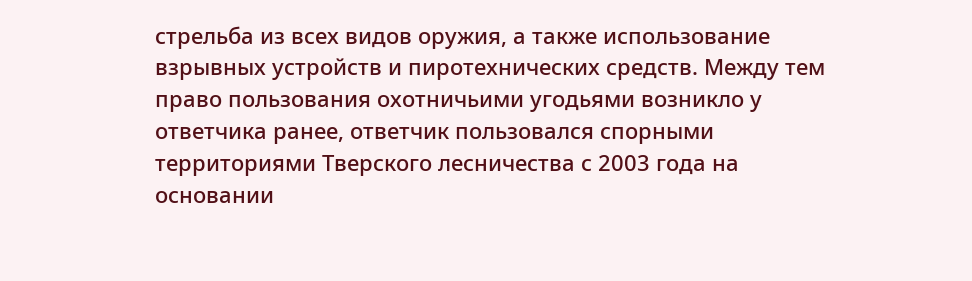стрельба из всех видов оружия, а также использование взрывных устройств и пиротехнических средств. Между тем право пользования охотничьими угодьями возникло у ответчика ранее, ответчик пользовался спорными территориями Тверского лесничества с 2003 года на основании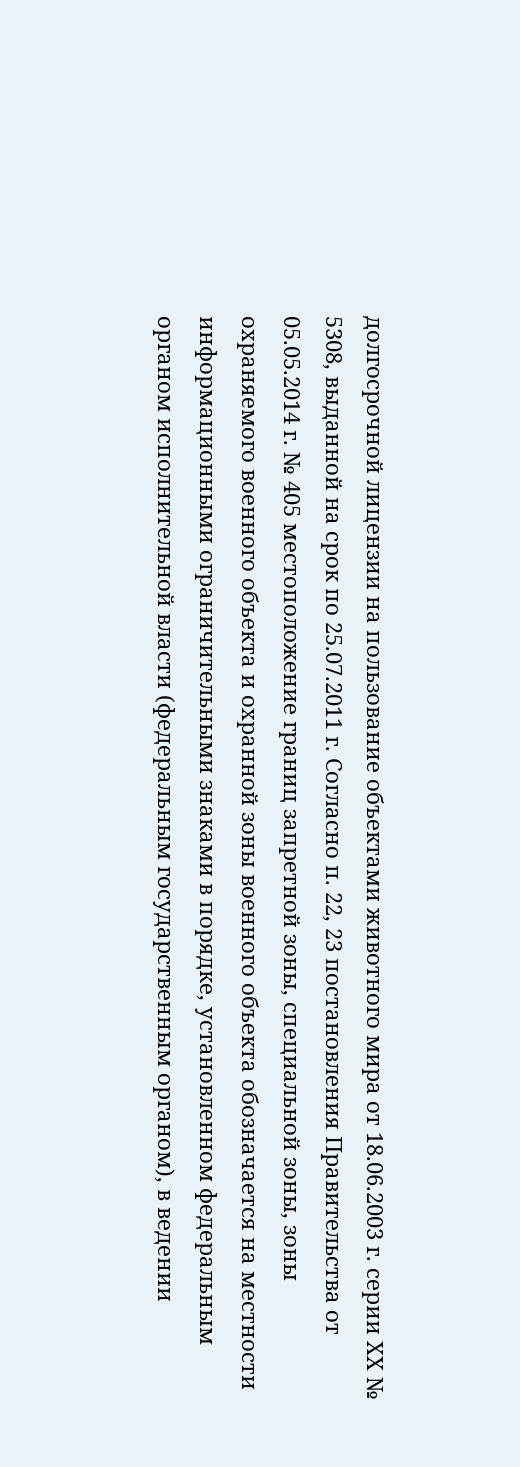долгосрочной лицензии на пользование объектами животного мира от 18.06.2003 г. серии ХХ № 5308, выданной на срок по 25.07.2011 г. Согласно п. 22, 23 постановления Правительства от 05.05.2014 г. № 405 местоположение границ запретной зоны, специальной зоны, зоны охраняемого военного объекта и охранной зоны военного объекта обозначается на местности информационными ограничительными знаками в порядке, установленном федеральным органом исполнительной власти (федеральным государственным органом), в ведении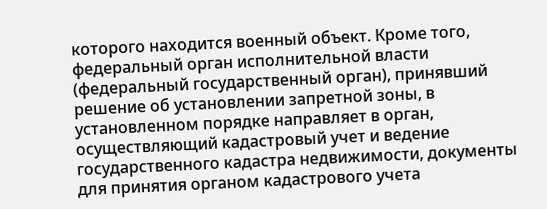которого находится военный объект. Кроме того, федеральный орган исполнительной власти (федеральный государственный орган), принявший решение об установлении запретной зоны, в установленном порядке направляет в орган, осуществляющий кадастровый учет и ведение государственного кадастра недвижимости, документы для принятия органом кадастрового учета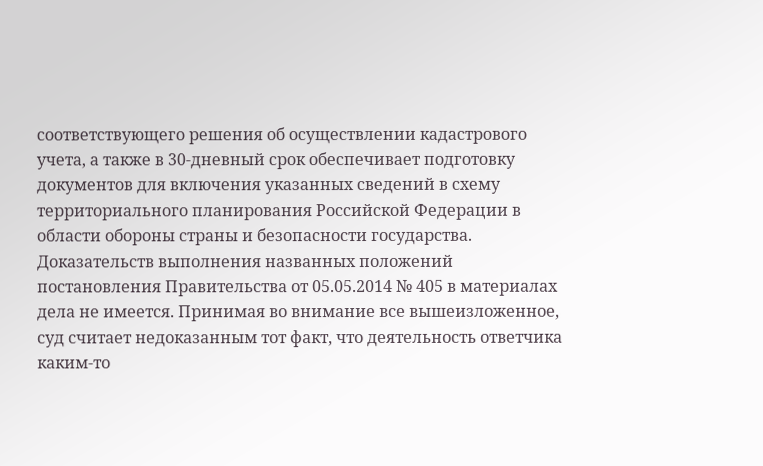соответствующего решения об осуществлении кадастрового учета, а также в 30-дневный срок обеспечивает подготовку документов для включения указанных сведений в схему территориального планирования Российской Федерации в области обороны страны и безопасности государства. Доказательств выполнения названных положений постановления Правительства от 05.05.2014 № 405 в материалах дела не имеется. Принимая во внимание все вышеизложенное, суд считает недоказанным тот факт, что деятельность ответчика каким-то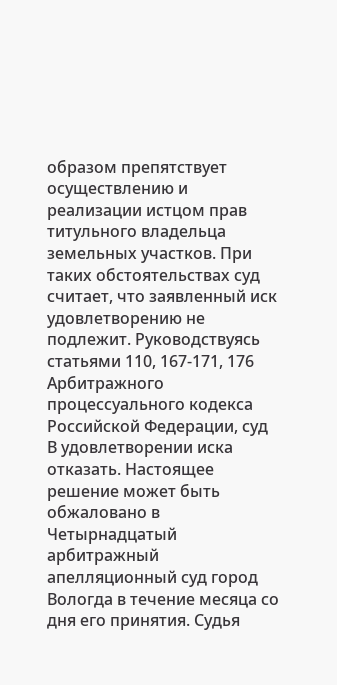образом препятствует осуществлению и реализации истцом прав титульного владельца земельных участков. При таких обстоятельствах суд считает, что заявленный иск удовлетворению не подлежит. Руководствуясь статьями 110, 167-171, 176 Арбитражного процессуального кодекса Российской Федерации, суд В удовлетворении иска отказать. Настоящее решение может быть обжаловано в Четырнадцатый арбитражный апелляционный суд город Вологда в течение месяца со дня его принятия. Судья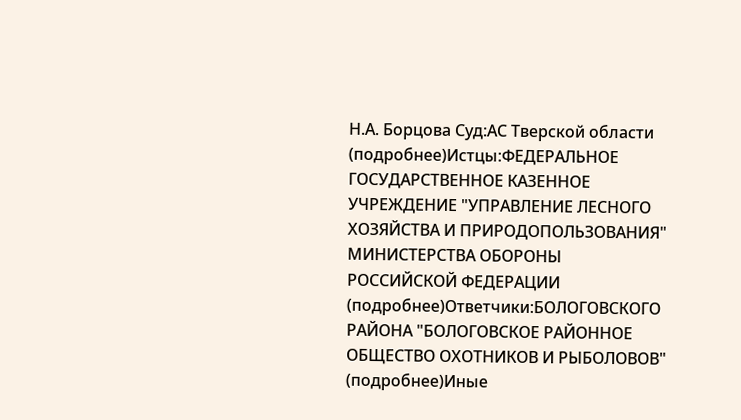Н.А. Борцова Суд:АС Тверской области (подробнее)Истцы:ФЕДЕРАЛЬНОЕ ГОСУДАРСТВЕННОЕ КАЗЕННОЕ УЧРЕЖДЕНИЕ "УПРАВЛЕНИЕ ЛЕСНОГО ХОЗЯЙСТВА И ПРИРОДОПОЛЬЗОВАНИЯ" МИНИСТЕРСТВА ОБОРОНЫ РОССИЙСКОЙ ФЕДЕРАЦИИ (подробнее)Ответчики:БОЛОГОВСКОГО РАЙОНА "БОЛОГОВСКОЕ РАЙОННОЕ ОБЩЕСТВО ОХОТНИКОВ И РЫБОЛОВОВ" (подробнее)Иные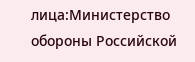лица:Министерство обороны Российской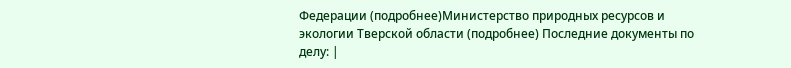Федерации (подробнее)Министерство природных ресурсов и экологии Тверской области (подробнее) Последние документы по делу: |